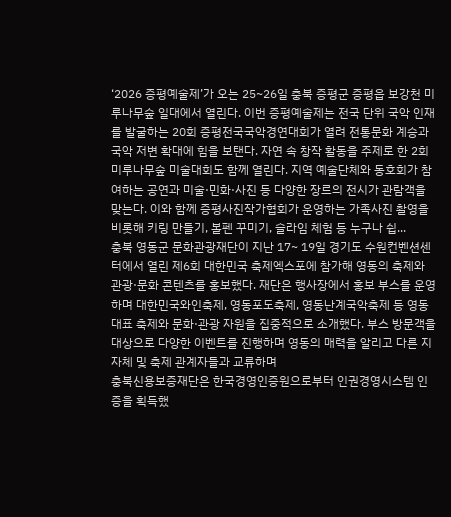‘2026 증평예술제’가 오는 25~26일 충북 증평군 증평읍 보강천 미루나무숲 일대에서 열린다. 이번 증평예술제는 전국 단위 국악 인재를 발굴하는 20회 증평전국국악경연대회가 열려 전통문화 계승과 국악 저변 확대에 힘을 보탠다. 자연 속 창작 활동을 주제로 한 2회 미루나무숲 미술대회도 함께 열린다. 지역 예술단체와 동호회가 참여하는 공연과 미술·민화·사진 등 다양한 장르의 전시가 관람객을 맞는다. 이와 함께 증평사진작가협회가 운영하는 가족사진 촬영을 비롯해 키링 만들기, 볼펜 꾸미기, 슬라임 체험 등 누구나 쉽...
충북 영동군 문화관광재단이 지난 17~ 19일 경기도 수원컨벤션센터에서 열린 제6회 대한민국 축제엑스포에 참가해 영동의 축제와 관광·문화 콘텐츠를 홍보했다. 재단은 행사장에서 홍보 부스를 운영하며 대한민국와인축제, 영동포도축제, 영동난계국악축제 등 영동 대표 축제와 문화·관광 자원을 집중적으로 소개했다. 부스 방문객을 대상으로 다양한 이벤트를 진행하며 영동의 매력을 알리고 다른 지자체 및 축제 관계자들과 교류하며
충북신용보증재단은 한국경영인증원으로부터 인권경영시스템 인증을 획득했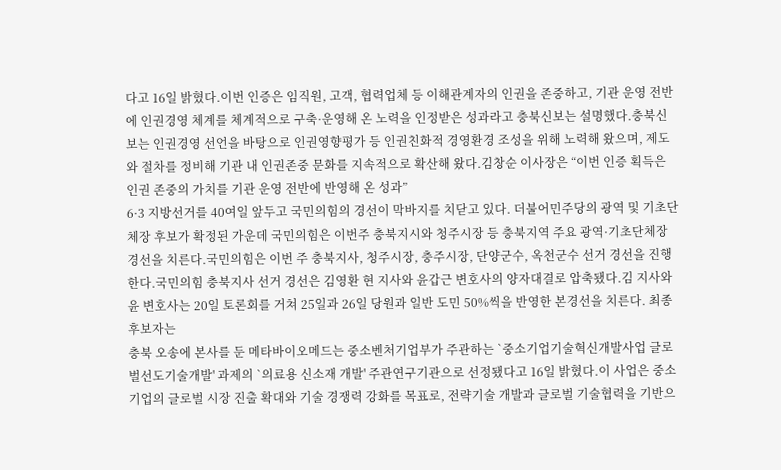다고 16일 밝혔다.이번 인증은 임직원, 고객, 협력업체 등 이해관계자의 인권을 존중하고, 기관 운영 전반에 인권경영 체계를 체계적으로 구축·운영해 온 노력을 인정받은 성과라고 충북신보는 설명했다.충북신보는 인권경영 선언을 바탕으로 인권영향평가 등 인권친화적 경영환경 조성을 위해 노력해 왔으며, 제도와 절차를 정비해 기관 내 인권존중 문화를 지속적으로 확산해 왔다.김창순 이사장은 “이번 인증 획득은 인권 존중의 가치를 기관 운영 전반에 반영해 온 성과”
6·3 지방선거를 40여일 앞두고 국민의힘의 경선이 막바지를 치닫고 있다. 더불어민주당의 광역 및 기초단체장 후보가 확정된 가운데 국민의힘은 이번주 충북지시와 청주시장 등 충북지역 주요 광역·기초단체장 경선을 치른다.국민의힘은 이번 주 충북지사, 청주시장, 충주시장, 단양군수, 옥천군수 선거 경선을 진행한다.국민의힘 충북지사 선거 경선은 김영환 현 지사와 윤갑근 변호사의 양자대결로 압축됐다.김 지사와 윤 변호사는 20일 토론회를 거쳐 25일과 26일 당원과 일반 도민 50%씩을 반영한 본경선을 치른다. 최종 후보자는
충북 오송에 본사를 둔 메타바이오메드는 중소벤처기업부가 주관하는 `중소기업기술혁신개발사업 글로벌선도기술개발' 과제의 `의료용 신소재 개발' 주관연구기관으로 선정됐다고 16일 밝혔다.이 사업은 중소기업의 글로벌 시장 진출 확대와 기술 경쟁력 강화를 목표로, 전략기술 개발과 글로벌 기술협력을 기반으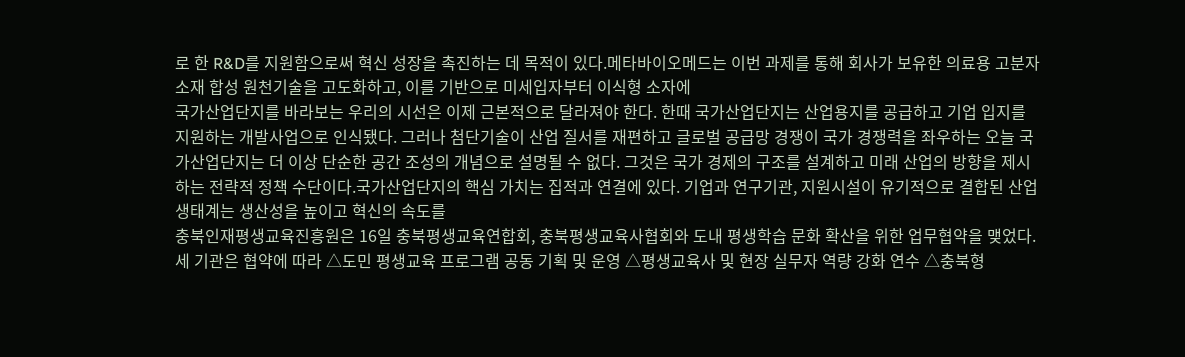로 한 R&D를 지원함으로써 혁신 성장을 촉진하는 데 목적이 있다.메타바이오메드는 이번 과제를 통해 회사가 보유한 의료용 고분자 소재 합성 원천기술을 고도화하고, 이를 기반으로 미세입자부터 이식형 소자에
국가산업단지를 바라보는 우리의 시선은 이제 근본적으로 달라져야 한다. 한때 국가산업단지는 산업용지를 공급하고 기업 입지를 지원하는 개발사업으로 인식됐다. 그러나 첨단기술이 산업 질서를 재편하고 글로벌 공급망 경쟁이 국가 경쟁력을 좌우하는 오늘 국가산업단지는 더 이상 단순한 공간 조성의 개념으로 설명될 수 없다. 그것은 국가 경제의 구조를 설계하고 미래 산업의 방향을 제시하는 전략적 정책 수단이다.국가산업단지의 핵심 가치는 집적과 연결에 있다. 기업과 연구기관, 지원시설이 유기적으로 결합된 산업 생태계는 생산성을 높이고 혁신의 속도를
충북인재평생교육진흥원은 16일 충북평생교육연합회, 충북평생교육사협회와 도내 평생학습 문화 확산을 위한 업무협약을 맺었다.세 기관은 협약에 따라 △도민 평생교육 프로그램 공동 기획 및 운영 △평생교육사 및 현장 실무자 역량 강화 연수 △충북형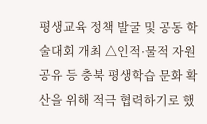평생교육 정책 발굴 및 공동 학술대회 개최 △인적·물적 자원 공유 등 충북 평생학습 문화 확산을 위해 적극 협력하기로 했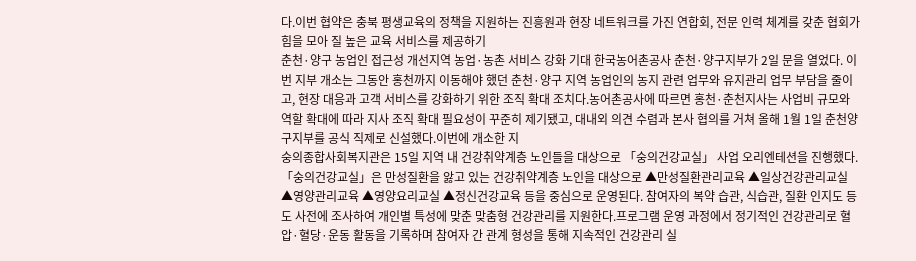다.이번 협약은 충북 평생교육의 정책을 지원하는 진흥원과 현장 네트워크를 가진 연합회, 전문 인력 체계를 갖춘 협회가 힘을 모아 질 높은 교육 서비스를 제공하기
춘천·양구 농업인 접근성 개선지역 농업·농촌 서비스 강화 기대 한국농어촌공사 춘천·양구지부가 2일 문을 열었다. 이번 지부 개소는 그동안 홍천까지 이동해야 했던 춘천·양구 지역 농업인의 농지 관련 업무와 유지관리 업무 부담을 줄이고, 현장 대응과 고객 서비스를 강화하기 위한 조직 확대 조치다.농어촌공사에 따르면 홍천·춘천지사는 사업비 규모와 역할 확대에 따라 지사 조직 확대 필요성이 꾸준히 제기됐고, 대내외 의견 수렴과 본사 협의를 거쳐 올해 1월 1일 춘천양구지부를 공식 직제로 신설했다.이번에 개소한 지
숭의종합사회복지관은 15일 지역 내 건강취약계층 노인들을 대상으로 「숭의건강교실」 사업 오리엔테션을 진행했다.「숭의건강교실」은 만성질환을 앓고 있는 건강취약계층 노인을 대상으로 ▲만성질환관리교육 ▲일상건강관리교실 ▲영양관리교육 ▲영양요리교실 ▲정신건강교육 등을 중심으로 운영된다. 참여자의 복약 습관, 식습관, 질환 인지도 등도 사전에 조사하여 개인별 특성에 맞춘 맞춤형 건강관리를 지원한다.프로그램 운영 과정에서 정기적인 건강관리로 혈압·혈당·운동 활동을 기록하며 참여자 간 관계 형성을 통해 지속적인 건강관리 실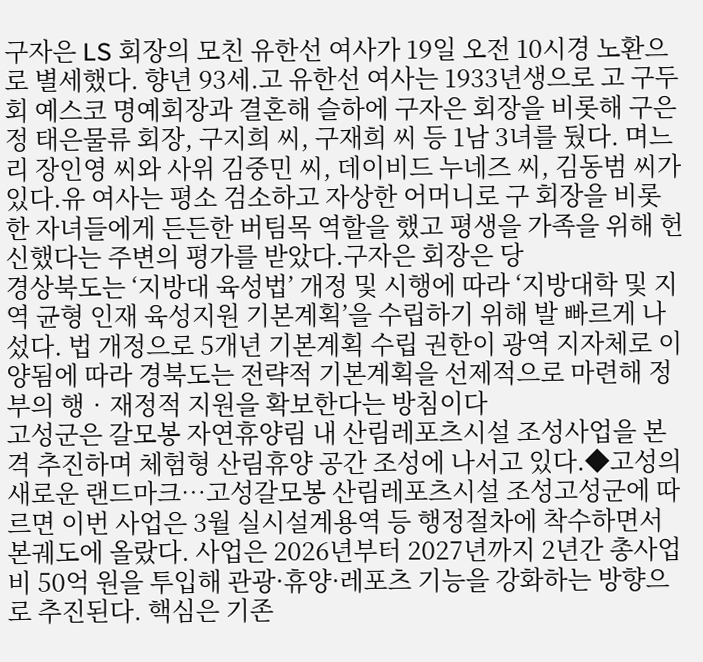구자은 LS 회장의 모친 유한선 여사가 19일 오전 10시경 노환으로 별세했다. 향년 93세.고 유한선 여사는 1933년생으로 고 구두회 예스코 명예회장과 결혼해 슬하에 구자은 회장을 비롯해 구은정 태은물류 회장, 구지희 씨, 구재희 씨 등 1남 3녀를 뒀다. 며느리 장인영 씨와 사위 김중민 씨, 데이비드 누네즈 씨, 김동범 씨가 있다.유 여사는 평소 검소하고 자상한 어머니로 구 회장을 비롯한 자녀들에게 든든한 버팀목 역할을 했고 평생을 가족을 위해 헌신했다는 주변의 평가를 받았다.구자은 회장은 당
경상북도는 ‘지방대 육성법’ 개정 및 시행에 따라 ‘지방대학 및 지역 균형 인재 육성지원 기본계획’을 수립하기 위해 발 빠르게 나섰다. 법 개정으로 5개년 기본계획 수립 권한이 광역 지자체로 이양됨에 따라 경북도는 전략적 기본계획을 선제적으로 마련해 정부의 행‧재정적 지원을 확보한다는 방침이다
고성군은 갈모봉 자연휴양림 내 산림레포츠시설 조성사업을 본격 추진하며 체험형 산림휴양 공간 조성에 나서고 있다.◆고성의 새로운 랜드마크…고성갈모봉 산림레포츠시설 조성고성군에 따르면 이번 사업은 3월 실시설계용역 등 행정절차에 착수하면서 본궤도에 올랐다. 사업은 2026년부터 2027년까지 2년간 총사업비 50억 원을 투입해 관광·휴양·레포츠 기능을 강화하는 방향으로 추진된다. 핵심은 기존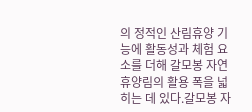의 정적인 산림휴양 기능에 활동성과 체험 요소를 더해 갈모봉 자연휴양림의 활용 폭을 넓히는 데 있다.갈모봉 자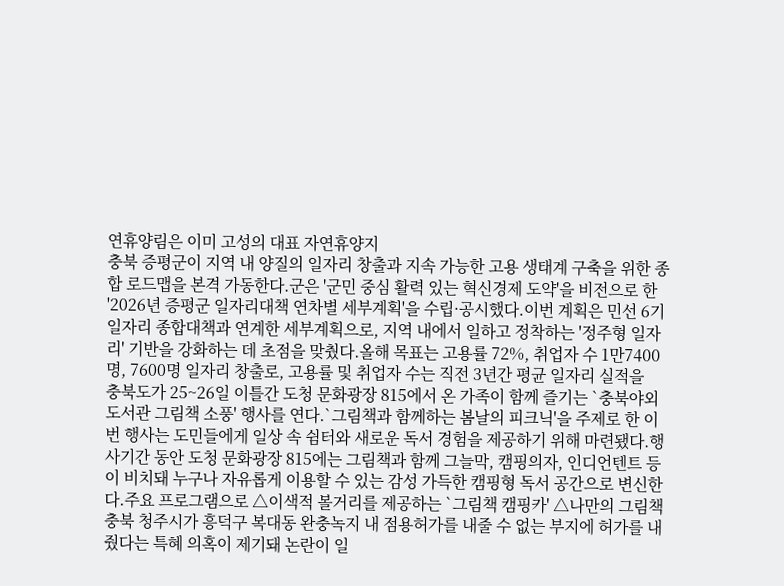연휴양림은 이미 고성의 대표 자연휴양지
충북 증평군이 지역 내 양질의 일자리 창출과 지속 가능한 고용 생태계 구축을 위한 종합 로드맵을 본격 가동한다.군은 '군민 중심 활력 있는 혁신경제 도약'을 비전으로 한 '2026년 증평군 일자리대책 연차별 세부계획'을 수립·공시했다.이번 계획은 민선 6기 일자리 종합대책과 연계한 세부계획으로, 지역 내에서 일하고 정착하는 '정주형 일자리' 기반을 강화하는 데 초점을 맞췄다.올해 목표는 고용률 72%, 취업자 수 1만7400명, 7600명 일자리 창출로, 고용률 및 취업자 수는 직전 3년간 평균 일자리 실적을
충북도가 25~26일 이틀간 도청 문화광장 815에서 온 가족이 함께 즐기는 `충북야외도서관 그림책 소풍' 행사를 연다.`그림책과 함께하는 봄날의 피크닉'을 주제로 한 이번 행사는 도민들에게 일상 속 쉼터와 새로운 독서 경험을 제공하기 위해 마련됐다.행사기간 동안 도청 문화광장 815에는 그림책과 함께 그늘막, 캠핑의자, 인디언텐트 등이 비치돼 누구나 자유롭게 이용할 수 있는 감성 가득한 캠핑형 독서 공간으로 변신한다.주요 프로그램으로 △이색적 볼거리를 제공하는 `그림책 캠핑카' △나만의 그림책
충북 청주시가 흥덕구 복대동 완충녹지 내 점용허가를 내줄 수 없는 부지에 허가를 내줬다는 특혜 의혹이 제기돼 논란이 일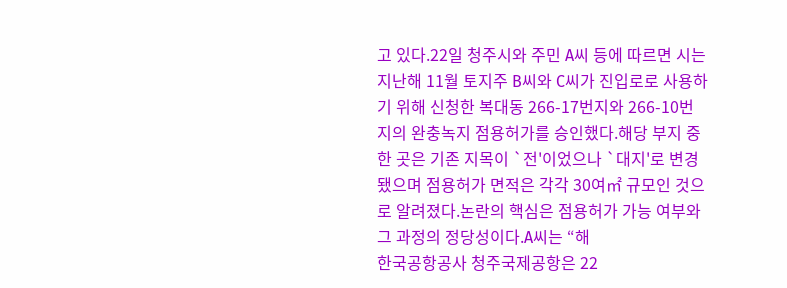고 있다.22일 청주시와 주민 A씨 등에 따르면 시는 지난해 11월 토지주 B씨와 C씨가 진입로로 사용하기 위해 신청한 복대동 266-17번지와 266-10번지의 완충녹지 점용허가를 승인했다.해당 부지 중 한 곳은 기존 지목이 `전'이었으나 `대지'로 변경됐으며 점용허가 면적은 각각 30여㎡ 규모인 것으로 알려졌다.논란의 핵심은 점용허가 가능 여부와 그 과정의 정당성이다.A씨는 “해
한국공항공사 청주국제공항은 22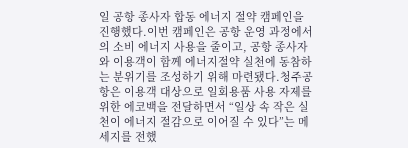일 공항 종사자 합동 에너지 절약 캠페인을 진행했다.이번 캠페인은 공항 운영 과정에서의 소비 에너지 사용을 줄이고, 공항 종사자와 이용객이 함께 에너지절약 실천에 동참하는 분위기를 조성하기 위해 마련됐다.청주공항은 이용객 대상으로 일회용품 사용 자제를 위한 에코백을 전달하면서 “일상 속 작은 실천이 에너지 절감으로 이어질 수 있다”는 메세지를 전했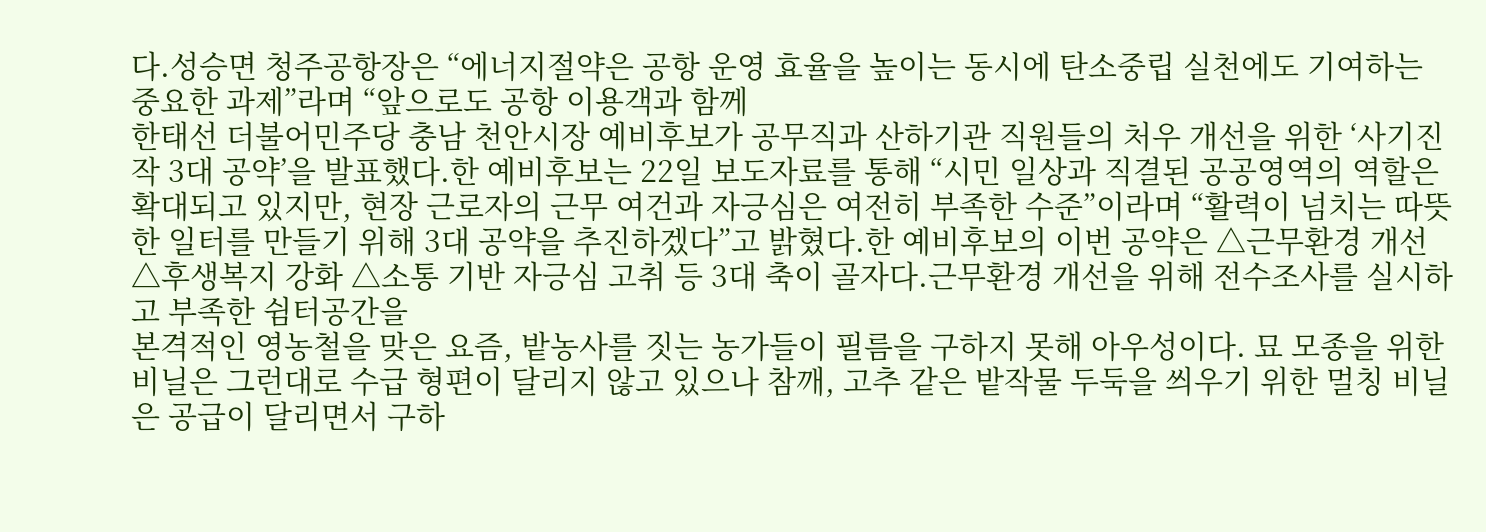다.성승면 청주공항장은 “에너지절약은 공항 운영 효율을 높이는 동시에 탄소중립 실천에도 기여하는 중요한 과제”라며 “앞으로도 공항 이용객과 함께
한태선 더불어민주당 충남 천안시장 예비후보가 공무직과 산하기관 직원들의 처우 개선을 위한 ‘사기진작 3대 공약’을 발표했다.한 예비후보는 22일 보도자료를 통해 “시민 일상과 직결된 공공영역의 역할은 확대되고 있지만, 현장 근로자의 근무 여건과 자긍심은 여전히 부족한 수준”이라며 “활력이 넘치는 따뜻한 일터를 만들기 위해 3대 공약을 추진하겠다”고 밝혔다.한 예비후보의 이번 공약은 △근무환경 개선 △후생복지 강화 △소통 기반 자긍심 고취 등 3대 축이 골자다.근무환경 개선을 위해 전수조사를 실시하고 부족한 쉼터공간을
본격적인 영농철을 맞은 요즘, 밭농사를 짓는 농가들이 필름을 구하지 못해 아우성이다. 묘 모종을 위한 비닐은 그런대로 수급 형편이 달리지 않고 있으나 참깨, 고추 같은 밭작물 두둑을 씌우기 위한 멀칭 비닐은 공급이 달리면서 구하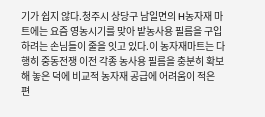기가 쉽지 않다.청주시 상당구 남일면의 H농자재 마트에는 요즘 영농시기를 맞아 밭농사용 필름을 구입하려는 손님들이 줄을 잇고 있다.이 농자재마트는 다행히 중동전쟁 이전 각종 농사용 필름을 충분히 확보해 놓은 덕에 비교적 농자재 공급에 어려움이 적은 편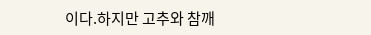이다.하지만 고추와 참깨